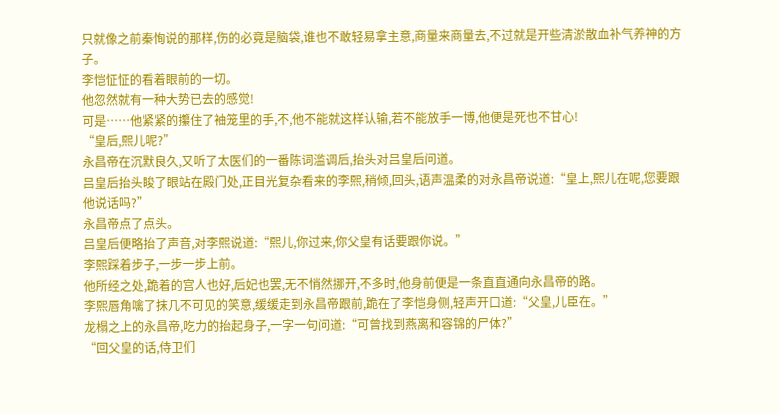只就像之前秦恂说的那样,伤的必竟是脑袋,谁也不敢轻易拿主意,商量来商量去,不过就是开些清淤散血补气养神的方子。
李恺怔怔的看着眼前的一切。
他忽然就有一种大势已去的感觉!
可是……他紧紧的攥住了袖笼里的手,不,他不能就这样认输,若不能放手一博,他便是死也不甘心!
“皇后,熙儿呢?”
永昌帝在沉默良久,又听了太医们的一番陈词滥调后,抬头对吕皇后问道。
吕皇后抬头睃了眼站在殿门处,正目光复杂看来的李熙,稍倾,回头,语声温柔的对永昌帝说道:“皇上,熙儿在呢,您要跟他说话吗?”
永昌帝点了点头。
吕皇后便略抬了声音,对李熙说道:“熙儿,你过来,你父皇有话要跟你说。”
李熙踩着步子,一步一步上前。
他所经之处,跪着的宫人也好,后妃也罢,无不悄然挪开,不多时,他身前便是一条直直通向永昌帝的路。
李熙唇角噙了抹几不可见的笑意,缓缓走到永昌帝跟前,跪在了李恺身侧,轻声开口道:“父皇,儿臣在。”
龙榻之上的永昌帝,吃力的抬起身子,一字一句问道:“可曾找到燕离和容锦的尸体?”
“回父皇的话,侍卫们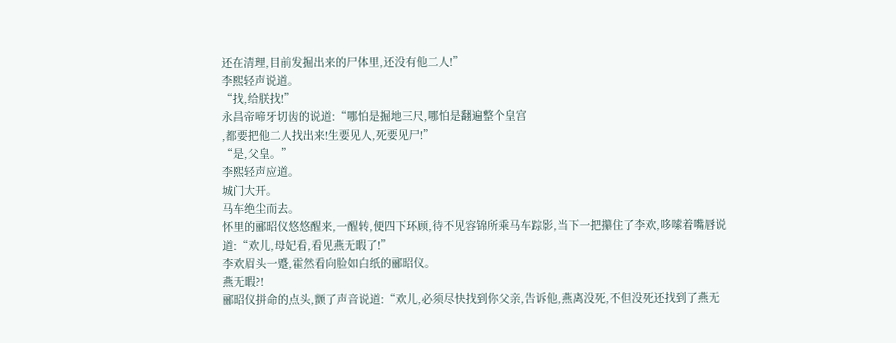还在清理,目前发掘出来的尸体里,还没有他二人!”
李熙轻声说道。
“找,给朕找!”
永昌帝啼牙切齿的说道:“哪怕是掘地三尺,哪怕是翻遍整个皇宫
,都要把他二人找出来!生要见人,死要见尸!”
“是,父皇。”
李熙轻声应道。
城门大开。
马车绝尘而去。
怀里的郦昭仪悠悠醒来,一醒转,便四下环顾,待不见容锦所乘马车踪影,当下一把攥住了李欢,哆嗦着嘴唇说道:“欢儿,母妃看,看见燕无暇了!”
李欢眉头一蹙,霍然看向脸如白纸的郦昭仪。
燕无暇?!
郦昭仪拼命的点头,颤了声音说道:“欢儿,必须尽快找到你父亲,告诉他,燕离没死,不但没死还找到了燕无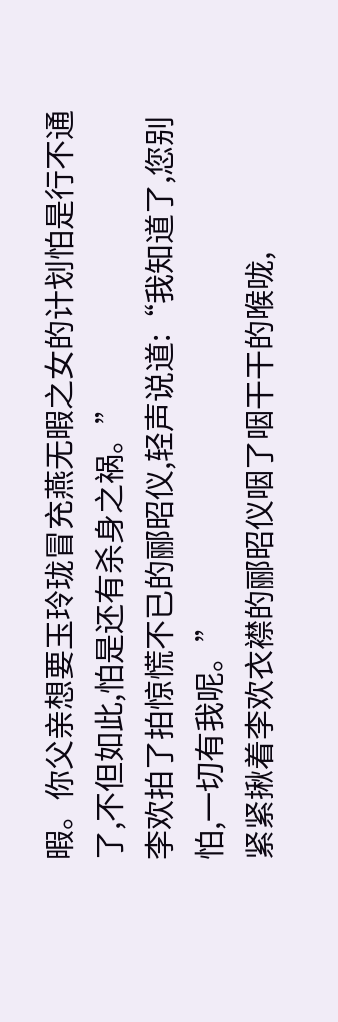暇。你父亲想要玉玲珑冒充燕无暇之女的计划怕是行不通了,不但如此,怕是还有杀身之祸。”
李欢拍了拍惊慌不已的郦昭仪,轻声说道:“我知道了,您别怕,一切有我呢。”
紧紧揪着李欢衣襟的郦昭仪咽了咽干干的喉咙,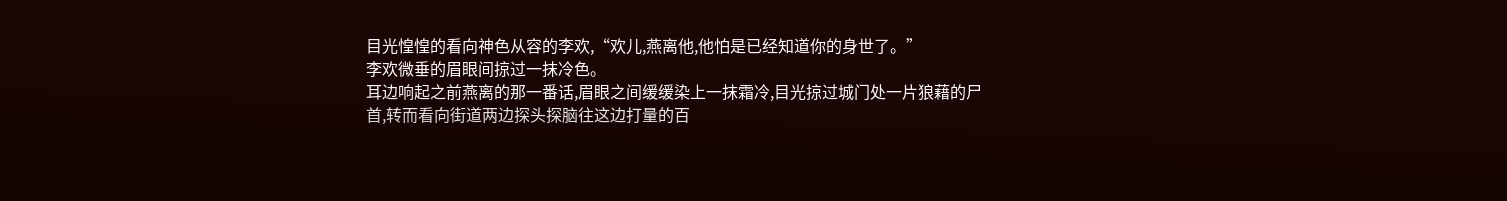目光惶惶的看向神色从容的李欢,“欢儿,燕离他,他怕是已经知道你的身世了。”
李欢微垂的眉眼间掠过一抹冷色。
耳边响起之前燕离的那一番话,眉眼之间缓缓染上一抹霜冷,目光掠过城门处一片狼藉的尸首,转而看向街道两边探头探脑往这边打量的百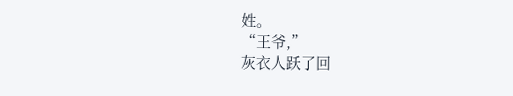姓。
“王爷,”
灰衣人跃了回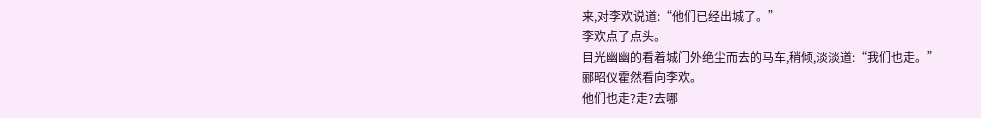来,对李欢说道:“他们已经出城了。”
李欢点了点头。
目光幽幽的看着城门外绝尘而去的马车,稍倾,淡淡道:“我们也走。”
郦昭仪霍然看向李欢。
他们也走?走?去哪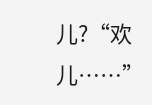儿?“欢儿……”